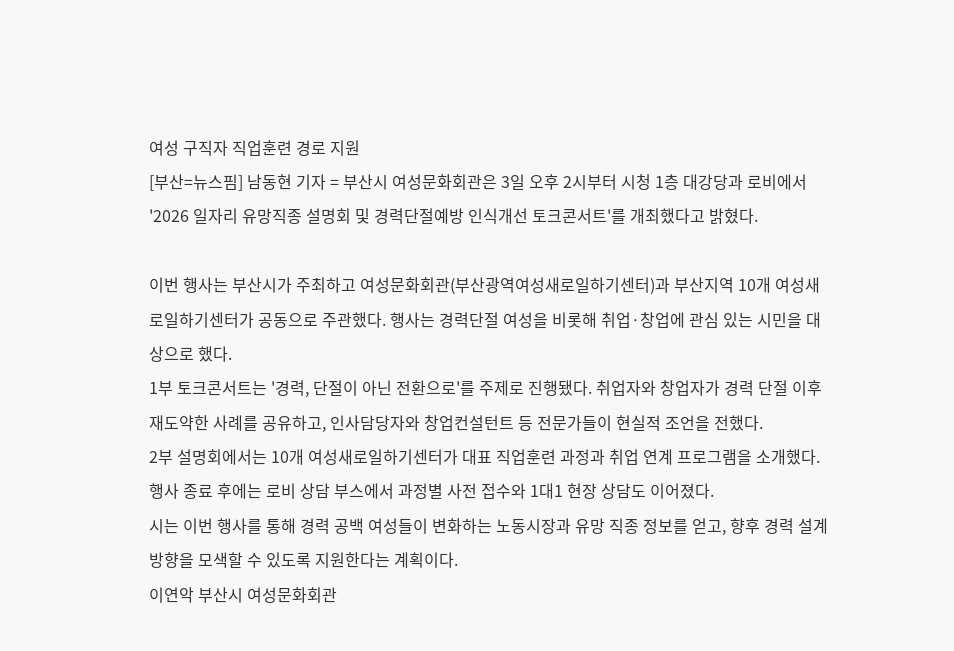여성 구직자 직업훈련 경로 지원
[부산=뉴스핌] 남동현 기자 = 부산시 여성문화회관은 3일 오후 2시부터 시청 1층 대강당과 로비에서 '2026 일자리 유망직종 설명회 및 경력단절예방 인식개선 토크콘서트'를 개최했다고 밝혔다.

이번 행사는 부산시가 주최하고 여성문화회관(부산광역여성새로일하기센터)과 부산지역 10개 여성새로일하기센터가 공동으로 주관했다. 행사는 경력단절 여성을 비롯해 취업·창업에 관심 있는 시민을 대상으로 했다.
1부 토크콘서트는 '경력, 단절이 아닌 전환으로'를 주제로 진행됐다. 취업자와 창업자가 경력 단절 이후 재도약한 사례를 공유하고, 인사담당자와 창업컨설턴트 등 전문가들이 현실적 조언을 전했다.
2부 설명회에서는 10개 여성새로일하기센터가 대표 직업훈련 과정과 취업 연계 프로그램을 소개했다. 행사 종료 후에는 로비 상담 부스에서 과정별 사전 접수와 1대1 현장 상담도 이어졌다.
시는 이번 행사를 통해 경력 공백 여성들이 변화하는 노동시장과 유망 직종 정보를 얻고, 향후 경력 설계 방향을 모색할 수 있도록 지원한다는 계획이다.
이연악 부산시 여성문화회관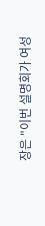장은 "이번 설명회가 여성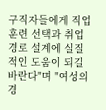구직자들에게 직업훈련 선택과 취업 경로 설계에 실질적인 도움이 되길 바란다"며 "여성의 경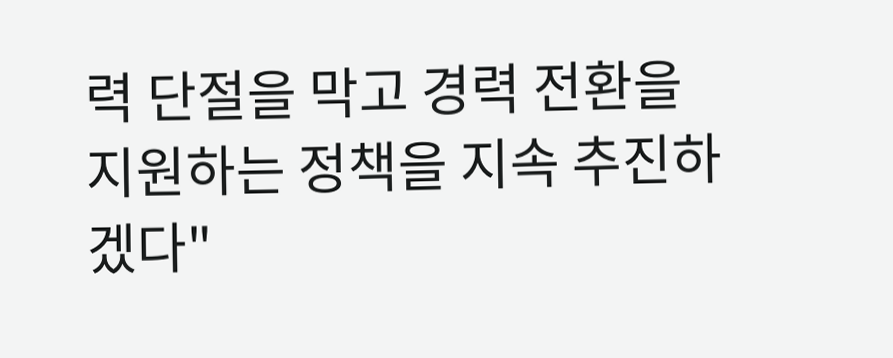력 단절을 막고 경력 전환을 지원하는 정책을 지속 추진하겠다"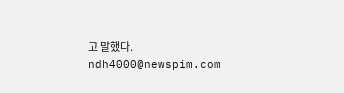고 말했다.
ndh4000@newspim.com